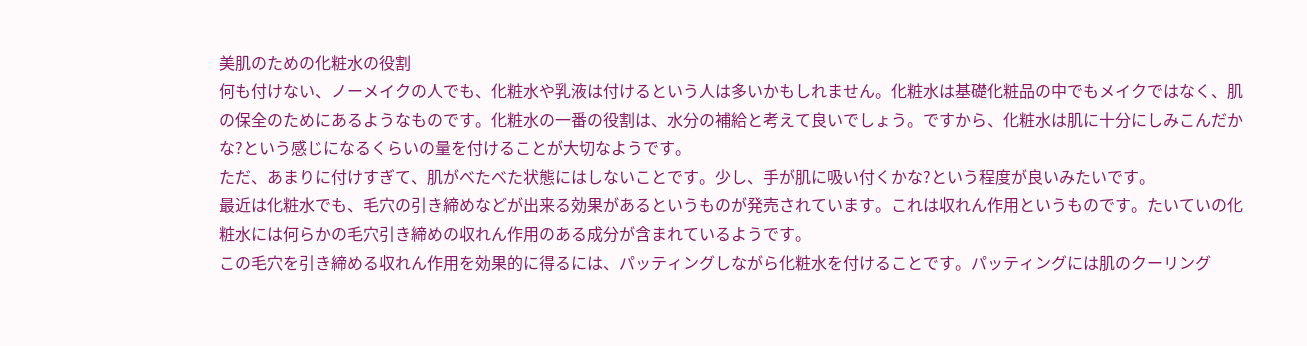美肌のための化粧水の役割
何も付けない、ノーメイクの人でも、化粧水や乳液は付けるという人は多いかもしれません。化粧水は基礎化粧品の中でもメイクではなく、肌の保全のためにあるようなものです。化粧水の一番の役割は、水分の補給と考えて良いでしょう。ですから、化粧水は肌に十分にしみこんだかな?という感じになるくらいの量を付けることが大切なようです。
ただ、あまりに付けすぎて、肌がべたべた状態にはしないことです。少し、手が肌に吸い付くかな?という程度が良いみたいです。
最近は化粧水でも、毛穴の引き締めなどが出来る効果があるというものが発売されています。これは収れん作用というものです。たいていの化粧水には何らかの毛穴引き締めの収れん作用のある成分が含まれているようです。
この毛穴を引き締める収れん作用を効果的に得るには、パッティングしながら化粧水を付けることです。パッティングには肌のクーリング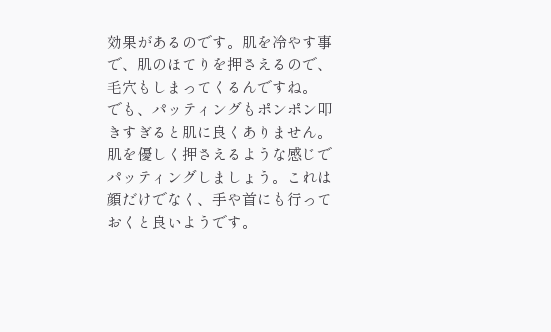効果があるのです。肌を冷やす事で、肌のほてりを押さえるので、毛穴もしまってくるんですね。
でも、パッティングもポンポン叩きすぎると肌に良くありません。肌を優しく押さえるような感じでパッティングしましょう。これは顔だけでなく、手や首にも行っておくと良いようです。